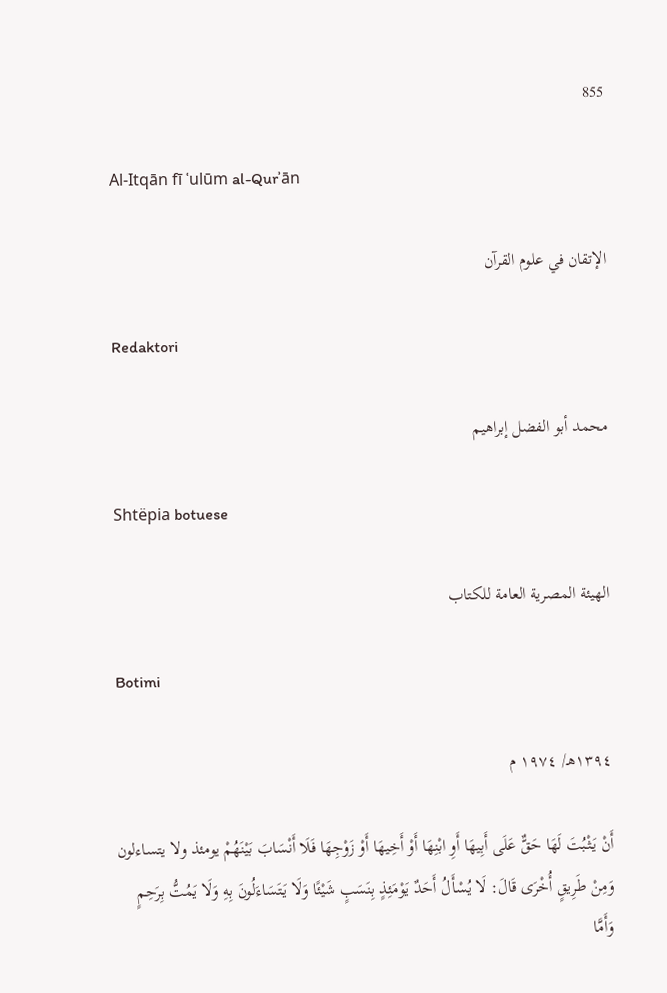855

Al-Itqān fī ʿulūm al-Qurʾān

الإتقان في علوم القرآن

Redaktori

محمد أبو الفضل إبراهيم

Shtëpia botuese

الهيئة المصرية العامة للكتاب

Botimi

١٣٩٤هـ/ ١٩٧٤ م

أَنْ يَثْبُتَ لَهَا حَقٌّ عَلَى أَبِيهَا أَوِ ابْنِهَا أَوْ أَخِيهَا أَوْ زَوْجِهَا فَلَا أَنْسَابَ بَيْنَهُمْ يومئذ ولا يتساءلون
وَمِنْ طَرِيقٍ أُخْرَى قَالَ: لَا يُسْأَلُ أَحَدٌ يَوْمَئِذٍ بِنَسَبٍ شَيْئًا وَلَا يَتَسَاءَلُونَ بِهِ وَلَا يَمُتُّ بِرَحِمٍ
وَأَمَّا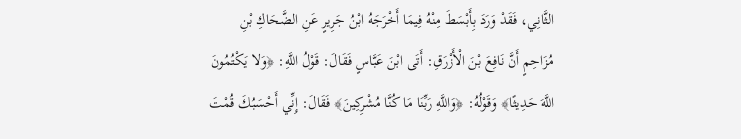الثَّانِي، فَقَدْ وَرَدَ بِأَبْسَطَ مِنْهُ فِيمَا أَخْرَجَهُ ابْنُ جَرِيرٍ عَنِ الضَّحَاكِ بْنِ مُزَاحِمٍ أَنَّ نَافِعَ بْنَ الْأَزْرَقِ: أَتَى ابْنَ عَبَّاسٍ فَقَالَ: قَوْلُ اللَّهِ: ﴿وَلا يَكْتُمُونَ اللَّهَ حَدِيثًا﴾ وَقَوْلُهُ: ﴿وَاللَّهِ رَبِّنَا مَا كُنَّا مُشْرِكِينَ﴾ فَقَالَ: إِنِّي أَحْسَبُكَ قُمْتَ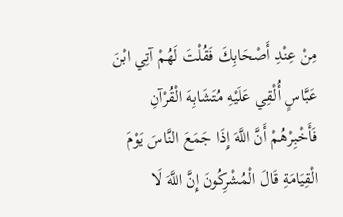مِنْ عِنْدِ أَصْحَابِكَ فَقُلْتَ لَهُمْ آتِي ابْنَ عَبَّاسٍ أُلْقِي عَلَيْهِ مُتَشَابِهَ الْقُرْآنِ فَأَخْبِرْهُمْ أَنَّ اللَّهَ إِذَا جَمَعَ النَّاسَ يَوْمَ الْقِيَامَةِ قَالَ الْمُشْرِكُونَ إِنَّ اللَّهَ لَا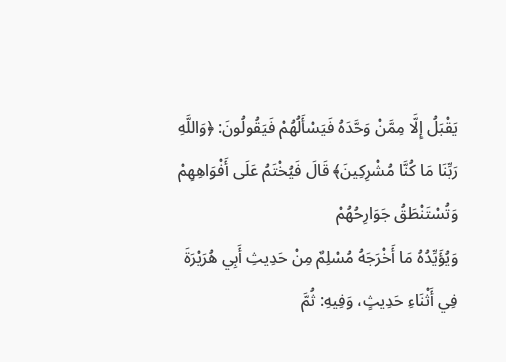يَقْبَلُ إِلَّا مِمَّنْ وَحَّدَهُ فَيَسْأَلُهُمْ فَيَقُولُونَ: ﴿وَاللَّهِ رَبِّنَا مَا كُنَّا مُشْرِكِينَ﴾ قَالَ فَيُخْتَمُ عَلَى أَفْوَاهِهِمْ وَتُسْتَنْطَقُ جَوَارِحُهُمْ
وَيُؤَيِّدُهُ مَا أَخْرَجَهُ مُسْلِمٌ مِنْ حَدِيثِ أَبِي هُرَيْرَةَ فِي أَثْنَاءِ حَدِيثٍ، وَفِيهِ: ثُمَّ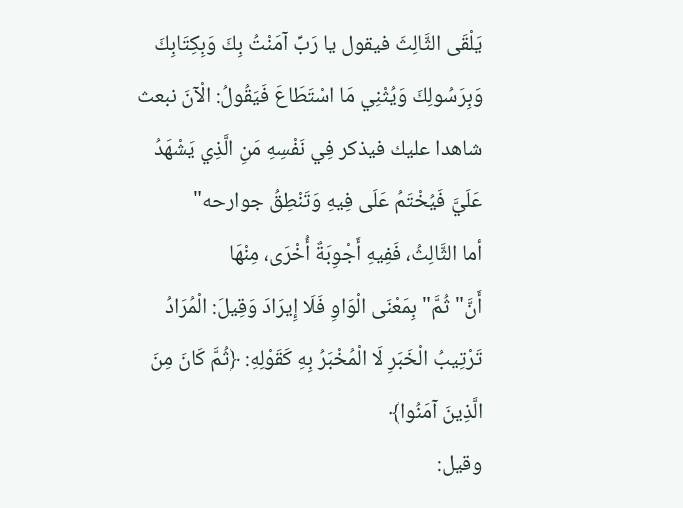يَلْقَى الثَّالِثَ فيقول يا رَبِّ آمَنْتُ بِكَ وَبِكِتَابِكَ وَبِرَسُولِكَ وَيُثْنِي مَا اسْتَطَاعَ فَيَقُولُ: الْآنَ نبعث شاهدا عليك فيذكر فِي نَفْسِهِ مَنِ الَّذِي يَشْهَدُ عَلَيَّ فَيُخْتَمُ عَلَى فِيهِ وَتَنْطِقُ جوارحه"
أما الثَّالِثُ، فَفِيهِ أَجْوِبَةٌ أُخْرَى، مِنْهَا أَنَّ"ثُمَّ"بِمَعْنَى الْوَاوِ فَلَا إِيرَادَ وَقِيلَ: الْمُرَادُ تَرْتِيبُ الْخَبَرِ لَا الْمُخْبَرُ بِهِ كَقَوْلِهِ: ﴿ثُمَّ كَانَ مِنَ الَّذِينَ آمَنُوا﴾
وقيل: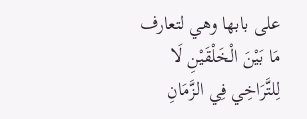على بابها وهي لتعارف مَا بَيْنَ الْخَلْقَيْنِ لَا لِلتَّرَاخِي فِي الزَّمَانِ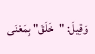وَقِيلَ: "خَلَقَ" بِمَعْنَى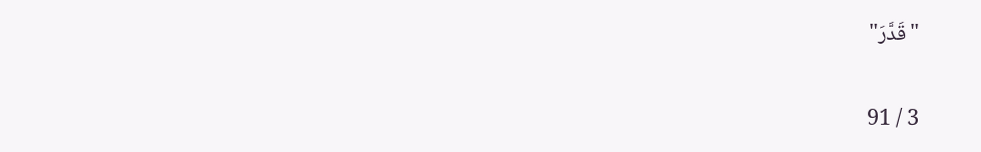"قَدَّرَ"

3 / 91